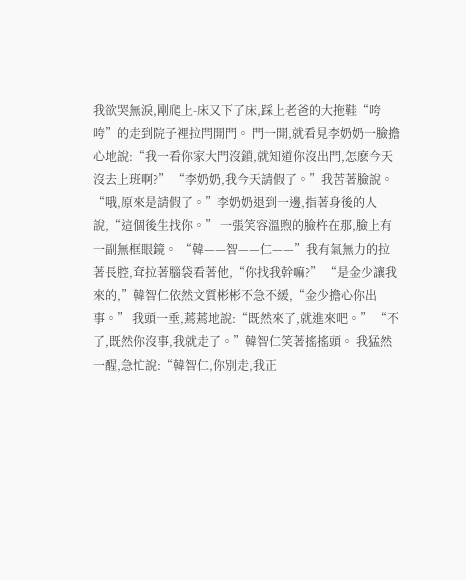我欲哭無淚,剛爬上-床又下了床,踩上老爸的大拖鞋“咵咵”的走到院子裡拉閂開門。 門一開,就看見李奶奶一臉擔心地說:“我一看你家大門沒鎖,就知道你沒出門,怎麽今天沒去上班啊?” “李奶奶,我今天請假了。”我苦著臉說。 “哦,原來是請假了。”李奶奶退到一邊,指著身後的人說,“這個後生找你。” 一張笑容溫煦的臉杵在那,臉上有一副無框眼鏡。 “韓——智——仁——”我有氣無力的拉著長腔,耷拉著腦袋看著他,“你找我幹嘛?” “是金少讓我來的,”韓智仁依然文質彬彬不急不緩,“金少擔心你出事。” 我頭一垂,蔫蔫地說:“既然來了,就進來吧。” “不了,既然你沒事,我就走了。”韓智仁笑著搖搖頭。 我猛然一醒,急忙說:“韓智仁,你別走,我正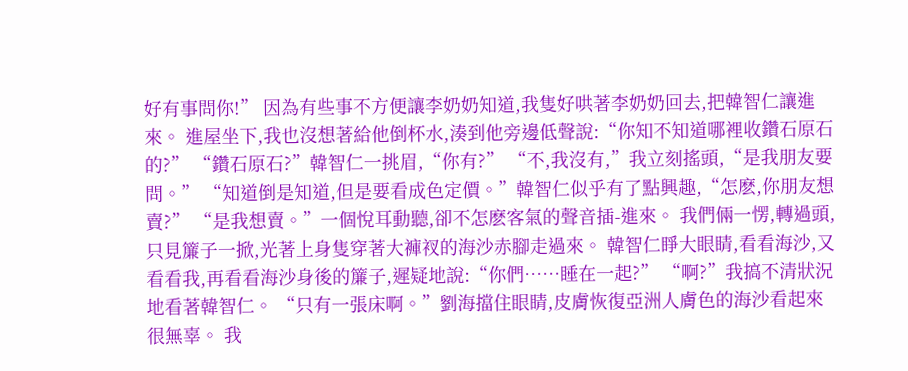好有事問你!” 因為有些事不方便讓李奶奶知道,我隻好哄著李奶奶回去,把韓智仁讓進來。 進屋坐下,我也沒想著給他倒杯水,湊到他旁邊低聲說:“你知不知道哪裡收鑽石原石的?” “鑽石原石?”韓智仁一挑眉,“你有?” “不,我沒有,”我立刻搖頭,“是我朋友要問。” “知道倒是知道,但是要看成色定價。”韓智仁似乎有了點興趣,“怎麽,你朋友想賣?” “是我想賣。”一個悅耳動聽,卻不怎麽客氣的聲音插-進來。 我們倆一愣,轉過頭,只見簾子一掀,光著上身隻穿著大褲衩的海沙赤腳走過來。 韓智仁睜大眼睛,看看海沙,又看看我,再看看海沙身後的簾子,遲疑地說:“你們……睡在一起?” “啊?”我搞不清狀況地看著韓智仁。 “只有一張床啊。”劉海擋住眼睛,皮膚恢復亞洲人膚色的海沙看起來很無辜。 我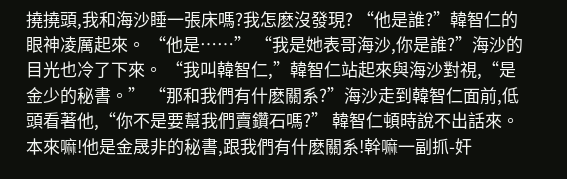撓撓頭,我和海沙睡一張床嗎?我怎麽沒發現? “他是誰?”韓智仁的眼神凌厲起來。 “他是……” “我是她表哥海沙,你是誰?”海沙的目光也冷了下來。 “我叫韓智仁,”韓智仁站起來與海沙對視,“是金少的秘書。” “那和我們有什麽關系?”海沙走到韓智仁面前,低頭看著他,“你不是要幫我們賣鑽石嗎?” 韓智仁頓時說不出話來。 本來嘛!他是金晟非的秘書,跟我們有什麽關系!幹嘛一副抓-奸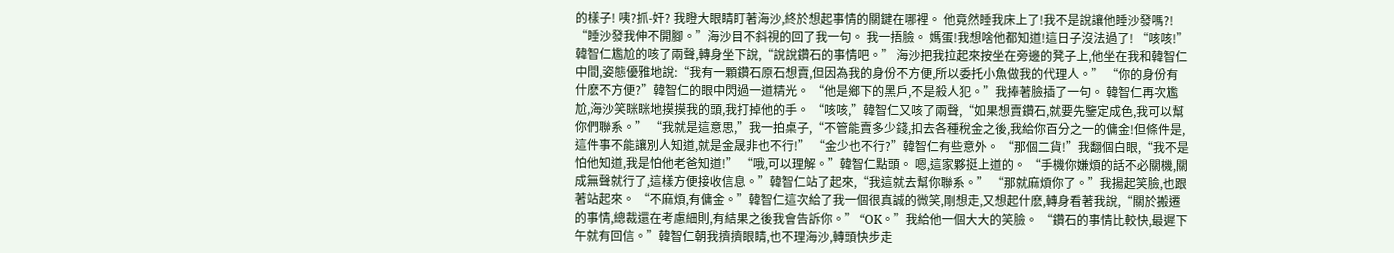的樣子! 咦?抓-奸? 我瞪大眼睛盯著海沙,終於想起事情的關鍵在哪裡。 他竟然睡我床上了!我不是說讓他睡沙發嗎?! “睡沙發我伸不開腳。”海沙目不斜視的回了我一句。 我一捂臉。 媽蛋!我想啥他都知道!這日子沒法過了! “咳咳!”韓智仁尷尬的咳了兩聲,轉身坐下說,“說說鑽石的事情吧。” 海沙把我拉起來按坐在旁邊的凳子上,他坐在我和韓智仁中間,姿態優雅地說:“我有一顆鑽石原石想賣,但因為我的身份不方便,所以委托小魚做我的代理人。” “你的身份有什麽不方便?”韓智仁的眼中閃過一道精光。 “他是鄉下的黑戶,不是殺人犯。”我捧著臉插了一句。 韓智仁再次尷尬,海沙笑眯眯地摸摸我的頭,我打掉他的手。 “咳咳,”韓智仁又咳了兩聲,“如果想賣鑽石,就要先鑒定成色,我可以幫你們聯系。” “我就是這意思,”我一拍桌子,“不管能賣多少錢,扣去各種稅金之後,我給你百分之一的傭金!但條件是,這件事不能讓別人知道,就是金晟非也不行!” “金少也不行?”韓智仁有些意外。 “那個二貨!”我翻個白眼,“我不是怕他知道,我是怕他老爸知道!” “哦,可以理解。”韓智仁點頭。 嗯,這家夥挺上道的。 “手機你嫌煩的話不必關機,關成無聲就行了,這樣方便接收信息。”韓智仁站了起來,“我這就去幫你聯系。” “那就麻煩你了。”我揚起笑臉,也跟著站起來。 “不麻煩,有傭金。”韓智仁這次給了我一個很真誠的微笑,剛想走,又想起什麽,轉身看著我說,“關於搬遷的事情,總裁還在考慮細則,有結果之後我會告訴你。” “OK。”我給他一個大大的笑臉。 “鑽石的事情比較快,最遲下午就有回信。”韓智仁朝我擠擠眼睛,也不理海沙,轉頭快步走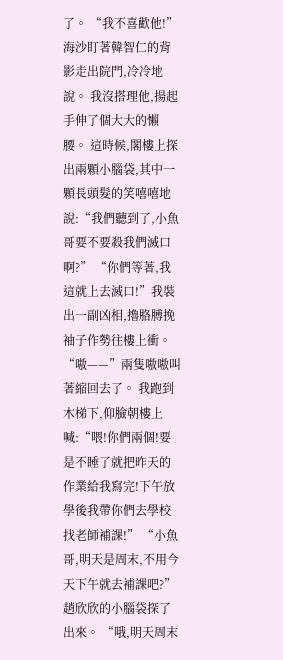了。 “我不喜歡他!”海沙盯著韓智仁的背影走出院門,冷冷地說。 我沒搭理他,揚起手伸了個大大的懶腰。 這時候,閣樓上探出兩顆小腦袋,其中一顆長頭髮的笑嘻嘻地說:“我們聽到了,小魚哥要不要殺我們滅口啊?” “你們等著,我這就上去滅口!”我裝出一副凶相,擼胳膊挽袖子作勢往樓上衝。 “嗷——”兩隻嗷嗷叫著縮回去了。 我跑到木梯下,仰臉朝樓上喊:“喂!你們兩個!要是不睡了就把昨天的作業給我寫完!下午放學後我帶你們去學校找老師補課!” “小魚哥,明天是周末,不用今天下午就去補課吧?”趙欣欣的小腦袋探了出來。 “哦,明天周末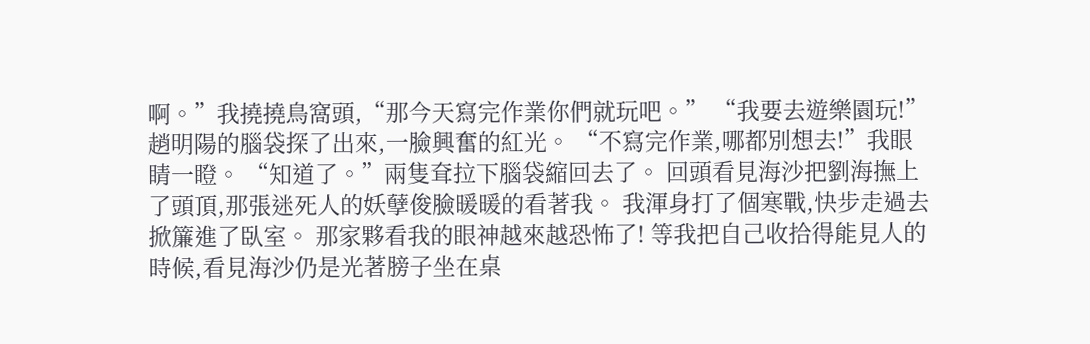啊。”我撓撓鳥窩頭,“那今天寫完作業你們就玩吧。” “我要去遊樂園玩!”趙明陽的腦袋探了出來,一臉興奮的紅光。 “不寫完作業,哪都別想去!”我眼睛一瞪。 “知道了。”兩隻耷拉下腦袋縮回去了。 回頭看見海沙把劉海撫上了頭頂,那張迷死人的妖孽俊臉暖暖的看著我。 我渾身打了個寒戰,快步走過去掀簾進了臥室。 那家夥看我的眼神越來越恐怖了! 等我把自己收拾得能見人的時候,看見海沙仍是光著膀子坐在桌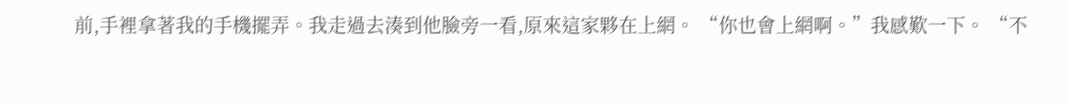前,手裡拿著我的手機擺弄。我走過去湊到他臉旁一看,原來這家夥在上網。 “你也會上網啊。”我感歎一下。 “不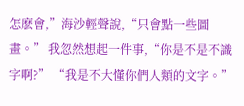怎麽會,”海沙輕聲說,“只會點一些圖畫。” 我忽然想起一件事,“你是不是不識字啊?” “我是不大懂你們人類的文字。”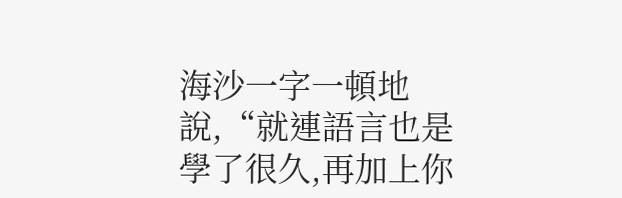海沙一字一頓地說,“就連語言也是學了很久,再加上你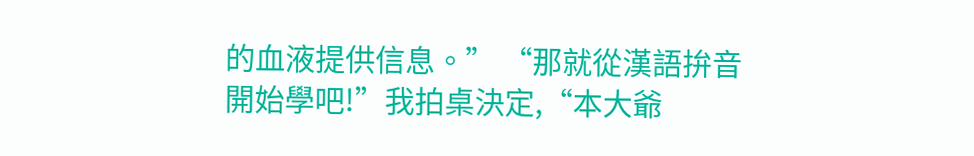的血液提供信息。” “那就從漢語拚音開始學吧!”我拍桌決定,“本大爺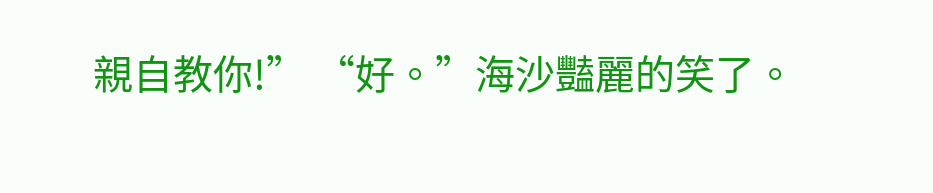親自教你!” “好。”海沙豔麗的笑了。